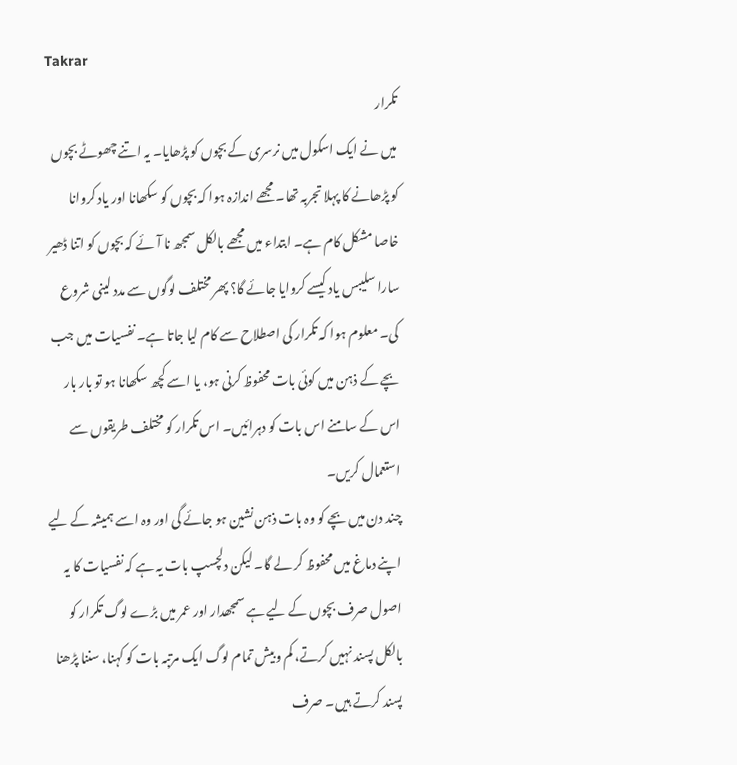Takrar
تکرار
میں نے ایک اسکول میں نرسری کے بچوں کو پڑھایا۔ یہ اتنے چھوٹے بچوں کو پڑھانے کا پہلا تجربہ تھا۔ مجھے اندازہ ہوا کہ بچوں کو سکھانا اور یاد کروانا خاصا مشکل کام ہے۔ ابتداء میں مجھے بالکل سمجھ نا آئے کہ بچوں کو اتنا ڈھیر سارا سلیبس یاد کیسے کروایا جائے گا؟ پھر مختلف لوگوں سے مدد لینی شروع کی۔ معلوم ہوا کہ تکرار کی اصطلاح سے کام لیا جاتا ہے۔ نفسیات میں جب بچے کے ذہن میں کوئی بات محفوظ کرنی ہو، یا اسے کچھ سکھانا ہو تو بار بار اس کے سامنے اس بات کو دہرائیں۔ اس تکرار کو مختلف طریقوں سے استعمال کریں۔
چند دن میں بچے کو وہ بات ذہن نشین ہو جائے گی اور وہ اسے ہمیشہ کے لیے اپنے دماغ میں محفوظ کر لے گا۔ لیکن دلچسپ بات یہ ہے کہ نفسیات کا یہ اصول صرف بچوں کے لیے ہے سمجھدار اور عمر میں بڑے لوگ تکرار کو بالکل پسند نہیں کرتے، کم وبیش تمام لوگ ایک مرتبہ بات کو کہنا، سننا پڑھنا پسند کرتے ہیں۔ صرف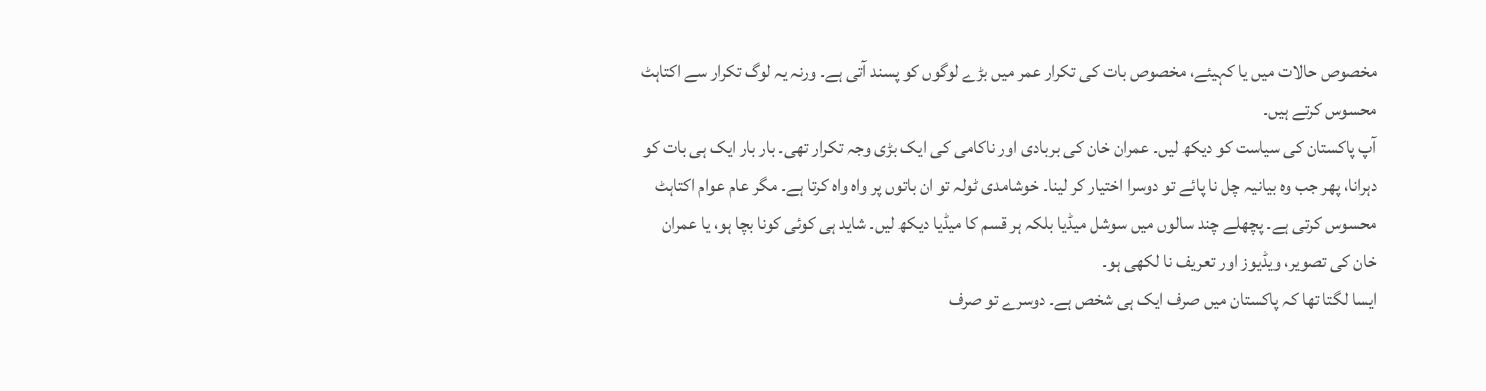مخصوص حالات میں یا کہیئے، مخصوص بات کی تکرار عمر میں بڑے لوگوں کو پسند آتی ہے۔ ورنہ یہ لوگ تکرار سے اکتاہٹ محسوس کرتے ہیں۔
آپ پاکستان کی سیاست کو دیکھ لیں۔ عمران خان کی بربادی اور ناکامی کی ایک بڑی وجہ تکرار تھی۔ بار بار ایک ہی بات کو دہرانا، پھر جب وہ بیانیہ چل نا پائے تو دوسرا اختیار کر لینا۔ خوشامدی ٹولہ تو ان باتوں پر واہ واہ کرتا ہے۔ مگر عام عوام اکتاہٹ محسوس کرتی ہے۔ پچھلے چند سالوں میں سوشل میڈیا بلکہ ہر قسم کا میڈیا دیکھ لیں۔ شاید ہی کوئی کونا بچا ہو، یا عمران خان کی تصویر، ویڈیوز اور تعریف نا لکھی ہو۔
ایسا لگتا تھا کہ پاکستان میں صرف ایک ہی شخص ہے۔ دوسرے تو صرف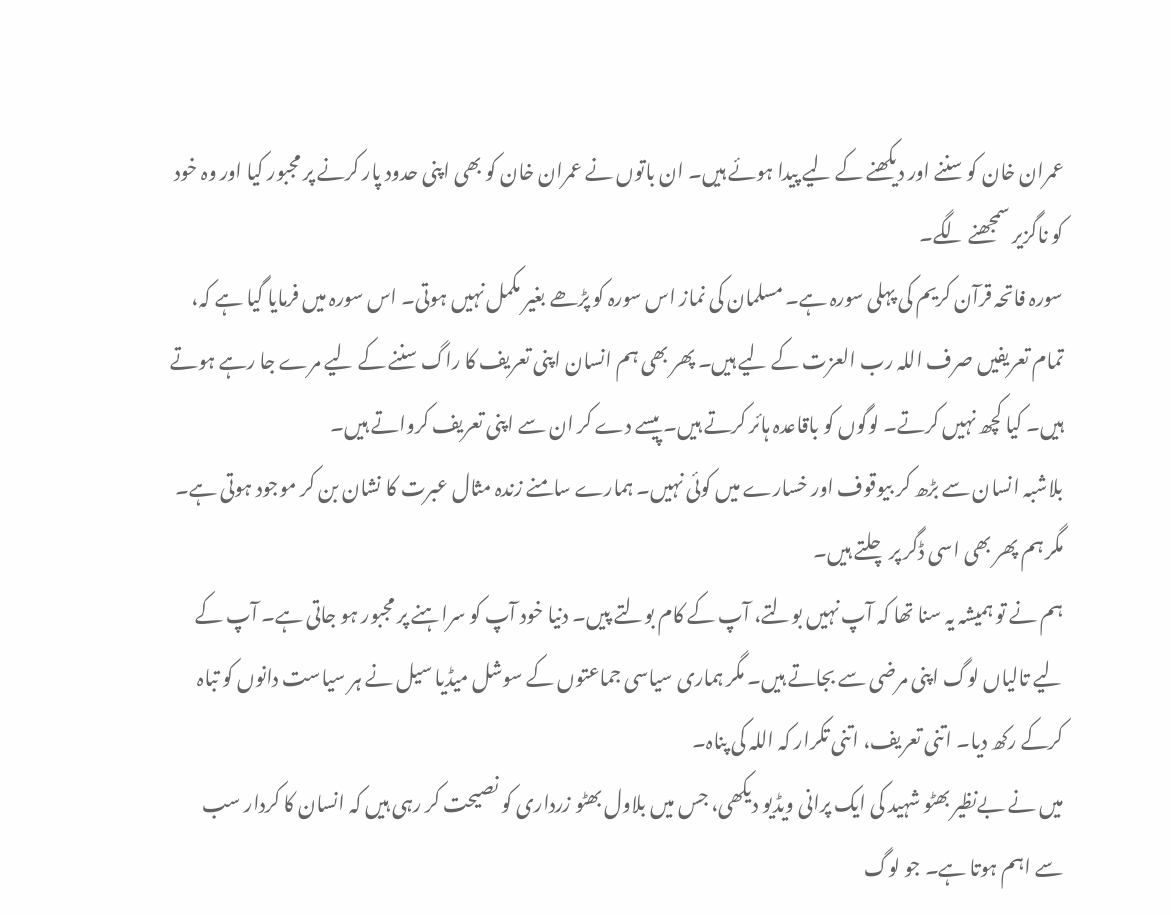عمران خان کو سننے اور دیکھنے کے لیے پیدا ہوئے ہیں۔ ان باتوں نے عمران خان کو بھی اپنی حدود پار کرنے پر مجبور کیا اور وہ خود کو ناگزیر سمجھنے لگے۔
سورہ فاتحہ قرآن کریم کی پہلی سورہ ہے۔ مسلمان کی نماز اس سورہ کو پڑھے بغیر مکمل نہیں ہوتی۔ اس سورہ میں فرمایا گیا ہے کہ، تمام تعریفیں صرف اللہ رب العزت کے لیے ہیں۔ پھر بھی ہم انسان اپنی تعریف کا راگ سننے کے لیے مرے جا رہے ہوتے ہیں۔ کیا کچھ نہیں کرتے۔ لوگوں کو باقاعدہ ہائر کرتے ہیں۔ پیسے دے کر ان سے اپنی تعریف کرواتے ہیں۔
بلاشبہ انسان سے بڑھ کر بیوقوف اور خسارے میں کوئی نہیں۔ ہمارے سامنے زندہ مثال عبرت کا نشان بن کر موجود ہوتی ہے۔ مگر ہم پھر بھی اسی ڈگر پر چلتے ہیں۔
ہم نے تو ہمیشہ یہ سنا تھا کہ آپ نہیں بولتے، آپ کے کام بولتے پیں۔ دنیا خود آپ کو سراہنے پر مجبور ہو جاتی ہے۔ آپ کے لیے تالیاں لوگ اپنی مرضی سے بجاتے ہیں۔ مگر ہماری سیاسی جماعتوں کے سوشل میڈیا سیل نے ہر سیاست دانوں کو تباہ کرکے رکھ دیا۔ اتنی تعریف، اتنی تکرار کہ اللہ کی پناہ۔
میں نے بےنظیر بھٹو شہید کی ایک پرانی ویڈیو دیکھی، جس میں بلاول بھٹو زرداری کو نصیحت کر رہی ہیں کہ انسان کا کردار سب سے اہم ہوتا ہے۔ جو لوگ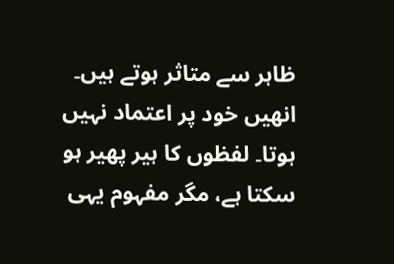ظاہر سے متاثر ہوتے ہیں۔ انھیں خود پر اعتماد نہیں ہوتا۔ لفظوں کا ہیر پھیر ہو سکتا ہے، مگر مفہوم یہی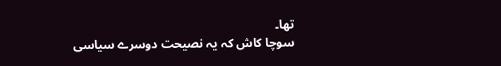تھا۔
سوچا کاش کہ یہ نصیحت دوسرے سیاسی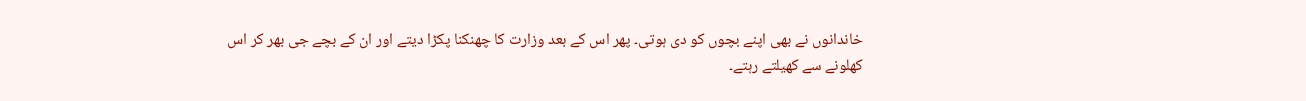خاندانوں نے بھی اپنے بچوں کو دی ہوتی۔ پھر اس کے بعد وزارت کا چھنکنا پکڑا دیتے اور ان کے بچے جی بھر کر اس کھلونے سے کھیلتے رہتے۔